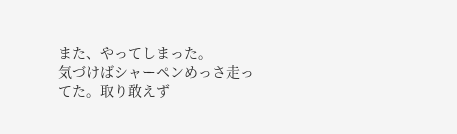また、やってしまった。
気づけばシャーペンめっさ走ってた。取り敢えず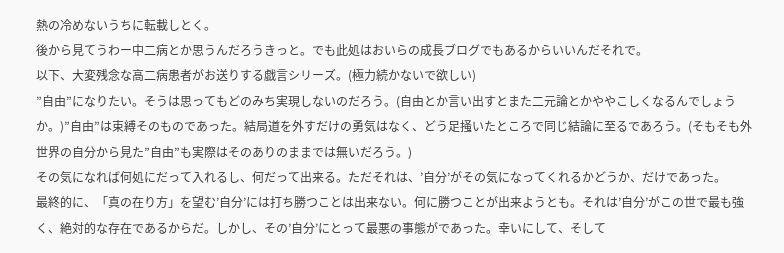熱の冷めないうちに転載しとく。
後から見てうわー中二病とか思うんだろうきっと。でも此処はおいらの成長ブログでもあるからいいんだそれで。
以下、大変残念な高二病患者がお送りする戯言シリーズ。(極力続かないで欲しい)
”自由”になりたい。そうは思ってもどのみち実現しないのだろう。(自由とか言い出すとまた二元論とかややこしくなるんでしょうか。)”自由”は束縛そのものであった。結局道を外すだけの勇気はなく、どう足掻いたところで同じ結論に至るであろう。(そもそも外世界の自分から見た”自由”も実際はそのありのままでは無いだろう。)
その気になれば何処にだって入れるし、何だって出来る。ただそれは、’自分’がその気になってくれるかどうか、だけであった。
最終的に、「真の在り方」を望む’自分’には打ち勝つことは出来ない。何に勝つことが出来ようとも。それは’自分’がこの世で最も強く、絶対的な存在であるからだ。しかし、その’自分’にとって最悪の事態がであった。幸いにして、そして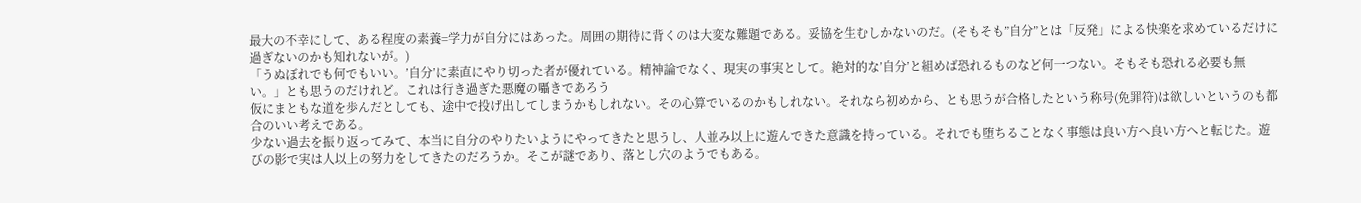最大の不幸にして、ある程度の素養=学力が自分にはあった。周囲の期待に背くのは大変な難題である。妥協を生むしかないのだ。(そもそも”自分”とは「反発」による快楽を求めているだけに過ぎないのかも知れないが。)
「うぬぼれでも何でもいい。’自分’に素直にやり切った者が優れている。精神論でなく、現実の事実として。絶対的な’自分’と組めば恐れるものなど何一つない。そもそも恐れる必要も無い。」とも思うのだけれど。これは行き過ぎた悪魔の囁きであろう
仮にまともな道を歩んだとしても、途中で投げ出してしまうかもしれない。その心算でいるのかもしれない。それなら初めから、とも思うが合格したという称号(免罪符)は欲しいというのも都合のいい考えである。
少ない過去を振り返ってみて、本当に自分のやりたいようにやってきたと思うし、人並み以上に遊んできた意識を持っている。それでも堕ちることなく事態は良い方へ良い方へと転じた。遊びの影で実は人以上の努力をしてきたのだろうか。そこが謎であり、落とし穴のようでもある。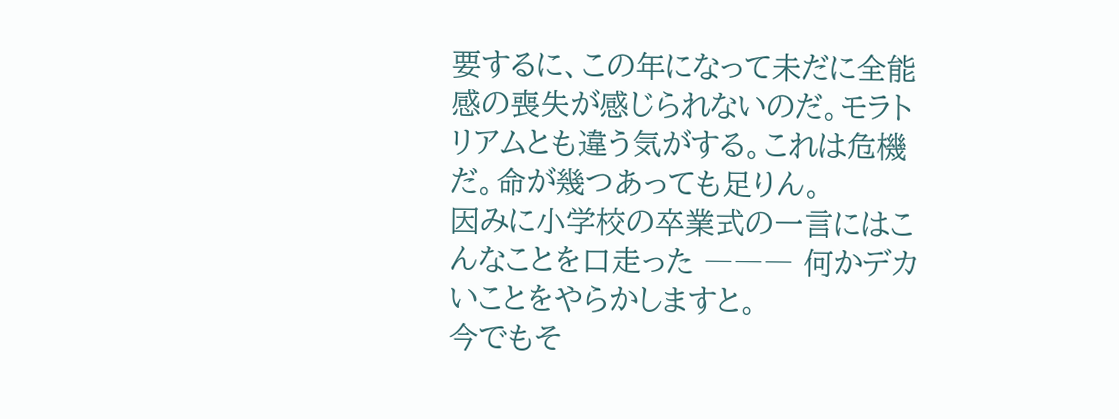要するに、この年になって未だに全能感の喪失が感じられないのだ。モラトリアムとも違う気がする。これは危機だ。命が幾つあっても足りん。
因みに小学校の卒業式の一言にはこんなことを口走った ――― 何かデカいことをやらかしますと。
今でもそ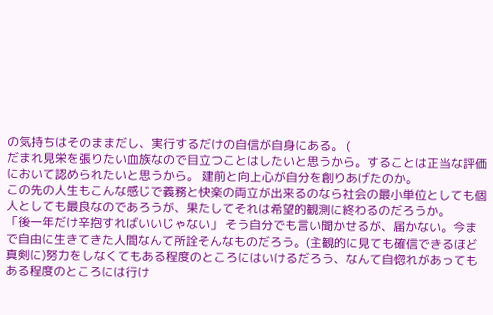の気持ちはそのままだし、実行するだけの自信が自身にある。 (
だまれ見栄を張りたい血族なので目立つことはしたいと思うから。することは正当な評価において認められたいと思うから。 建前と向上心が自分を創りあげたのか。
この先の人生もこんな感じで義務と快楽の両立が出来るのなら社会の最小単位としても個人としても最良なのであろうが、果たしてそれは希望的観測に終わるのだろうか。
「後一年だけ辛抱すればいいじゃない」 そう自分でも言い聞かせるが、届かない。今まで自由に生きてきた人間なんて所詮そんなものだろう。(主観的に見ても確信できるほど真剣に)努力をしなくてもある程度のところにはいけるだろう、なんて自惚れがあってもある程度のところには行け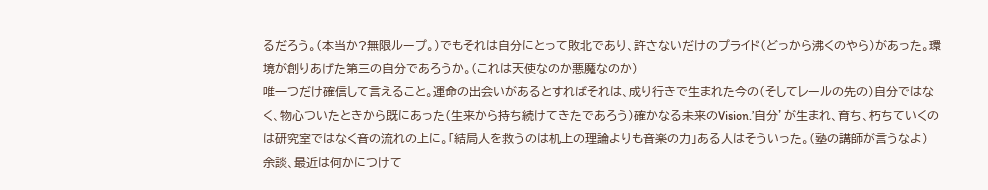るだろう。(本当か?無限ループ。)でもそれは自分にとって敗北であり、許さないだけのプライド(どっから沸くのやら)があった。環境が創りあげた第三の自分であろうか。(これは天使なのか悪魔なのか)
唯一つだけ確信して言えること。運命の出会いがあるとすればそれは、成り行きで生まれた今の(そしてレールの先の)自分ではなく、物心ついたときから既にあった(生来から持ち続けてきたであろう)確かなる未来のVision.’自分’が生まれ、育ち、朽ちていくのは研究室ではなく音の流れの上に。「結局人を救うのは机上の理論よりも音楽の力」ある人はそういった。(塾の講師が言うなよ)
余談、最近は何かにつけて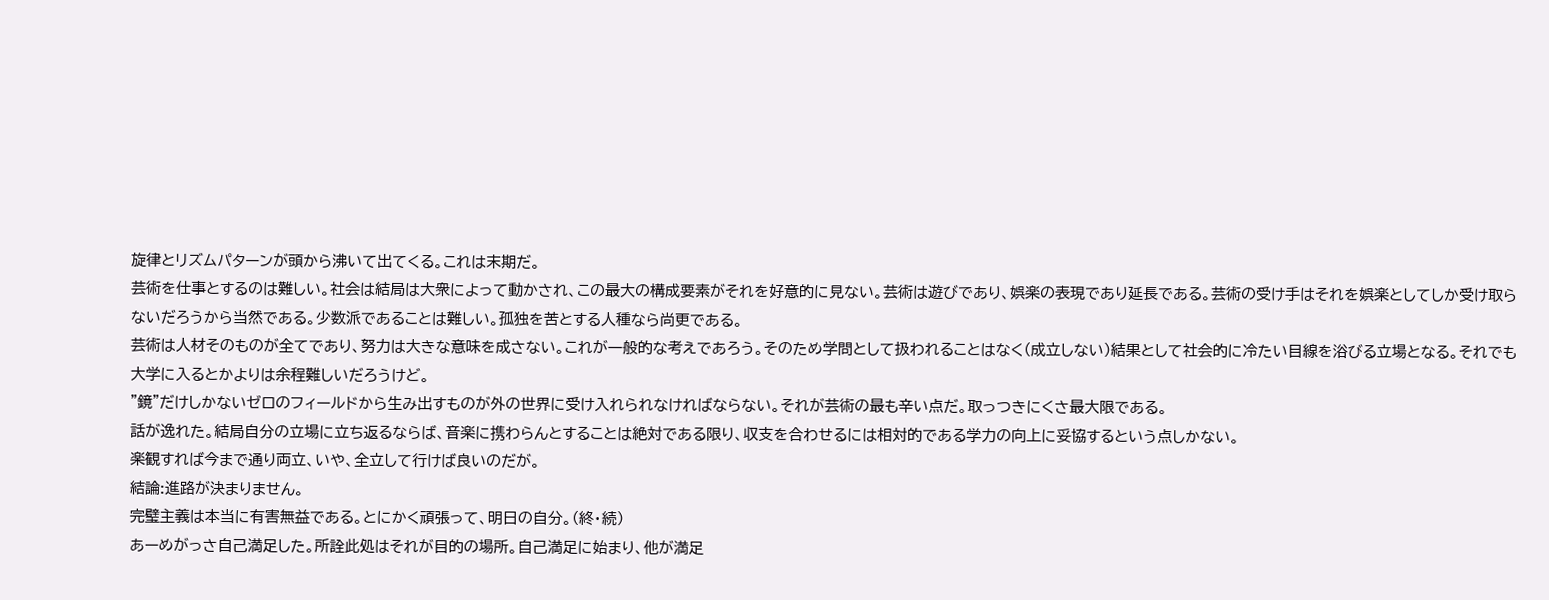旋律とリズムパターンが頭から沸いて出てくる。これは末期だ。
芸術を仕事とするのは難しい。社会は結局は大衆によって動かされ、この最大の構成要素がそれを好意的に見ない。芸術は遊びであり、娯楽の表現であり延長である。芸術の受け手はそれを娯楽としてしか受け取らないだろうから当然である。少数派であることは難しい。孤独を苦とする人種なら尚更である。
芸術は人材そのものが全てであり、努力は大きな意味を成さない。これが一般的な考えであろう。そのため学問として扱われることはなく(成立しない)結果として社会的に冷たい目線を浴びる立場となる。それでも大学に入るとかよりは余程難しいだろうけど。
"鏡"だけしかないゼロのフィールドから生み出すものが外の世界に受け入れられなければならない。それが芸術の最も辛い点だ。取っつきにくさ最大限である。
話が逸れた。結局自分の立場に立ち返るならば、音楽に携わらんとすることは絶対である限り、収支を合わせるには相対的である学力の向上に妥協するという点しかない。
楽観すれば今まで通り両立、いや、全立して行けば良いのだが。
結論:進路が決まりません。
完璧主義は本当に有害無益である。とにかく頑張って、明日の自分。(終・続)
あーめがっさ自己満足した。所詮此処はそれが目的の場所。自己満足に始まり、他が満足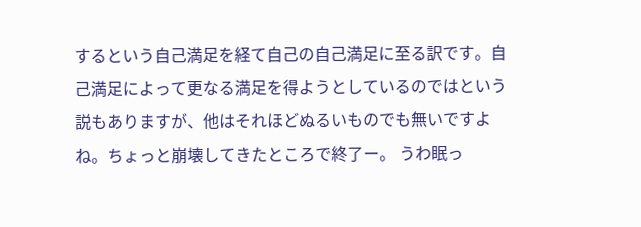するという自己満足を経て自己の自己満足に至る訳です。自己満足によって更なる満足を得ようとしているのではという説もありますが、他はそれほどぬるいものでも無いですよね。ちょっと崩壊してきたところで終了ー。 うわ眠っ